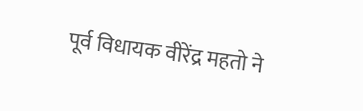पूर्व विधायक वीरेंद्र महतो ने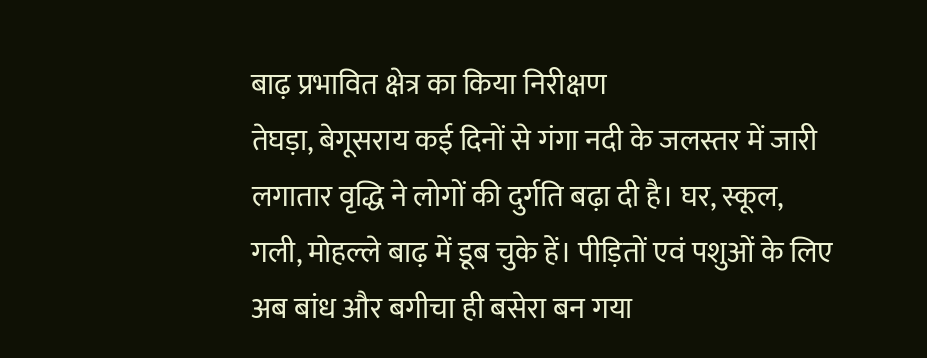बाढ़ प्रभावित क्षेत्र का किया निरीक्षण
तेघड़ा, बेगूसराय कई दिनों से गंगा नदी के जलस्तर में जारी लगातार वृद्धि ने लोगों की दुर्गति बढ़ा दी है। घर, स्कूल, गली, मोहल्ले बाढ़ में डूब चुके हें। पीड़ितों एवं पशुओं के लिए अब बांध और बगीचा ही बसेरा बन गया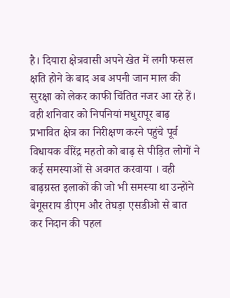है। दियारा क्षेत्रवासी अपने खेत में लगी फसल क्षति होने के बाद अब अपनी जान माल की सुरक्षा को लेकर काफी चिंतित नजर आ रहे हें। वही शनिवार को निपनियां मधुरापूर बाढ़ प्रभावित क्षेत्र का निरीक्षण करने पहुंचे पूर्व विधायक वीरेंद्र महतो को बाढ़ से पीड़ित लोगों ने कई समस्याओं से अवगत करवाया । वही बाढ़ग्रस्त इलाकों की जो भी समस्या था उन्होंने बेगूसराय डीएम और तेघड़ा एसडीओ से बात कर निदान की पहल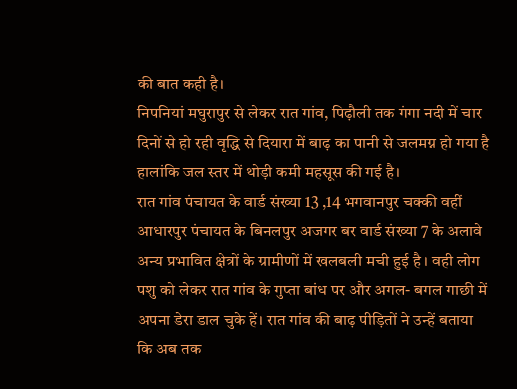की बात कही है।
निपनियां मघुरापुर से लेकर रात गांव, पिढ़ौली तक गंगा नदी में चार दिनों से हो रही वृद्धि से दियारा में बाढ़ का पानी से जलमग्न हो गया है हालांकि जल स्तर में थोड़ी कमी महसूस की गई है।
रात गांव पंचायत के वार्ड संख्या 13 ,14 भगवानपुर चक्की वहीं आधारपुर पंचायत के बिनलपुर अजगर बर वार्ड संख्या 7 के अलावे अन्य प्रभावित क्षेत्रों के ग्रामीणों में खलबली मची हुई है । वही लोग पशु को लेकर रात गांव के गुप्ता बांध पर और अगल- बगल गाछी में अपना डेरा डाल चुके हें। रात गांव की बाढ़ पीड़ितों ने उन्हें बताया कि अब तक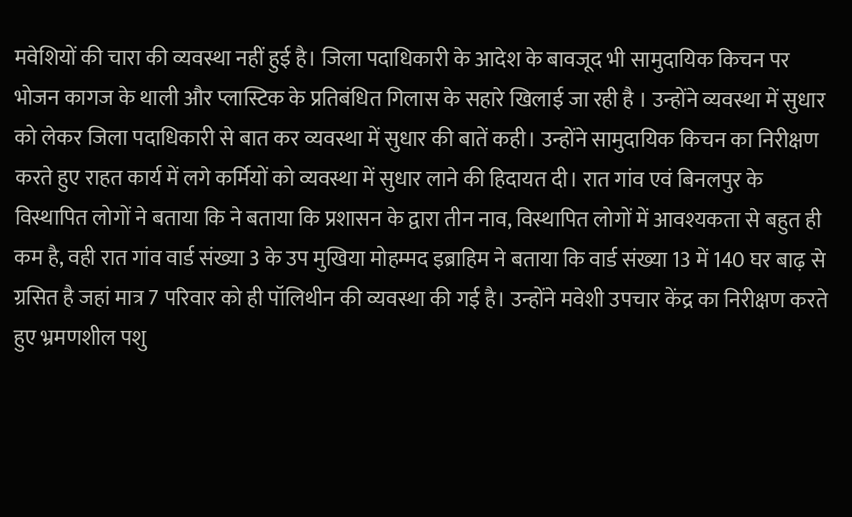मवेशियों की चारा की व्यवस्था नहीं हुई है। जिला पदाधिकारी के आदेश के बावजूद भी सामुदायिक किचन पर भोजन कागज के थाली और प्लास्टिक के प्रतिबंधित गिलास के सहारे खिलाई जा रही है । उन्होंने व्यवस्था में सुधार को लेकर जिला पदाधिकारी से बात कर व्यवस्था में सुधार की बातें कही। उन्होंने सामुदायिक किचन का निरीक्षण करते हुए राहत कार्य में लगे कर्मियों को व्यवस्था में सुधार लाने की हिदायत दी। रात गांव एवं बिनलपुर के विस्थापित लोगों ने बताया कि ने बताया कि प्रशासन के द्वारा तीन नाव, विस्थापित लोगों में आवश्यकता से बहुत ही कम है, वही रात गांव वार्ड संख्या 3 के उप मुखिया मोहम्मद इब्राहिम ने बताया कि वार्ड संख्या 13 में 140 घर बाढ़ से ग्रसित है जहां मात्र 7 परिवार को ही पॉलिथीन की व्यवस्था की गई है। उन्होंने मवेशी उपचार केंद्र का निरीक्षण करते हुए भ्रमणशील पशु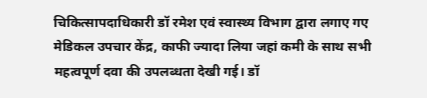चिकित्सापदाधिकारी डॉ रमेश एवं स्वास्थ्य विभाग द्वारा लगाए गए मेडिकल उपचार केंद्र, काफी ज्यादा लिया जहां कमी के साथ सभी महत्वपूर्ण दवा की उपलब्धता देखी गई। डॉ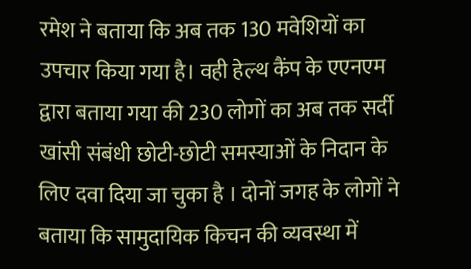रमेश ने बताया कि अब तक 130 मवेशियों का उपचार किया गया है। वही हेल्थ कैंप के एएनएम द्वारा बताया गया की 230 लोगों का अब तक सर्दी खांसी संबंधी छोटी-छोटी समस्याओं के निदान के लिए दवा दिया जा चुका है । दोनों जगह के लोगों ने बताया कि सामुदायिक किचन की व्यवस्था में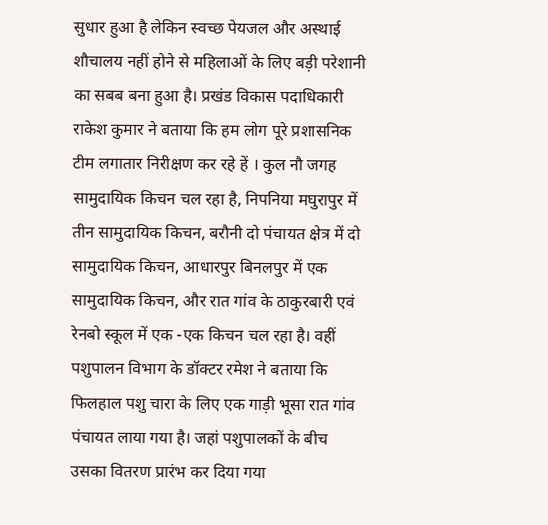सुधार हुआ है लेकिन स्वच्छ पेयजल और अस्थाई शौचालय नहीं होने से महिलाओं के लिए बड़ी परेशानी का सबब बना हुआ है। प्रखंड विकास पदाधिकारी राकेश कुमार ने बताया कि हम लोग पूरे प्रशासनिक टीम लगातार निरीक्षण कर रहे हें । कुल नौ जगह सामुदायिक किचन चल रहा है, निपनिया मघुरापुर में तीन सामुदायिक किचन, बरौनी दो पंचायत क्षेत्र में दो सामुदायिक किचन, आधारपुर बिनलपुर में एक सामुदायिक किचन, और रात गांव के ठाकुरबारी एवं रेनबो स्कूल में एक -एक किचन चल रहा है। वहीं पशुपालन विभाग के डॉक्टर रमेश ने बताया कि फिलहाल पशु चारा के लिए एक गाड़ी भूसा रात गांव पंचायत लाया गया है। जहां पशुपालकों के बीच उसका वितरण प्रारंभ कर दिया गया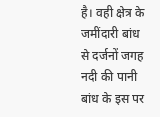है। वही क्षेत्र के जमींदारी बांध से दर्जनों जगह नदी की पानी बांध के इस पर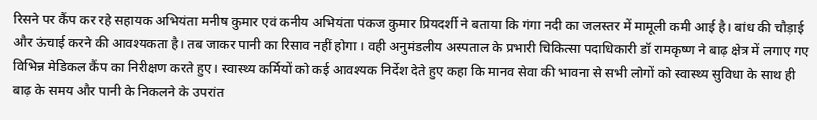रिसने पर कैंप कर रहे सहायक अभियंता मनीष कुमार एवं कनीय अभियंता पंकज कुमार प्रियदर्शी ने बताया कि गंगा नदी का जलस्तर में मामूली कमी आई है। बांध की चौड़ाई और ऊंचाई करने की आवश्यकता है। तब जाकर पानी का रिसाव नहीं होगा । वही अनुमंडलीय अस्पताल के प्रभारी चिकित्सा पदाधिकारी डॉ रामकृष्ण ने बाढ़ क्षेत्र में लगाए गए विभिन्न मेडिकल कैंप का निरीक्षण करते हुए। स्वास्थ्य कर्मियों को कई आवश्यक निर्देश देते हुए कहा कि मानव सेवा की भावना से सभी लोगों को स्वास्थ्य सुविधा के साथ ही बाढ़ के समय और पानी के निकलने के उपरांत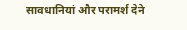सावधानियां और परामर्श देने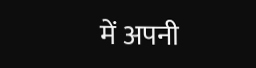में अपनी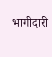भागीदारी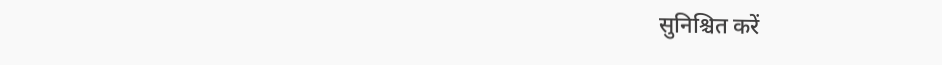सुनिश्चित करें